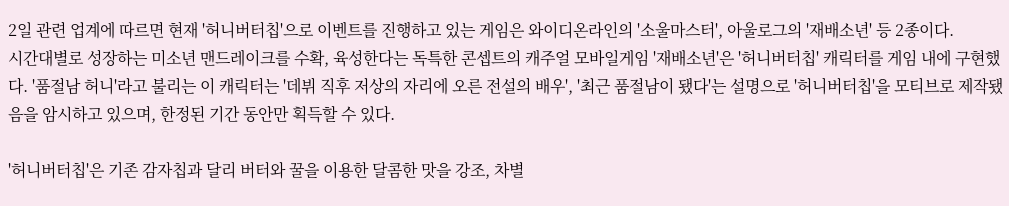2일 관련 업계에 따르면 현재 '허니버터칩'으로 이벤트를 진행하고 있는 게임은 와이디온라인의 '소울마스터', 아울로그의 '재배소년' 등 2종이다.
시간대별로 성장하는 미소년 맨드레이크를 수확, 육성한다는 독특한 콘셉트의 캐주얼 모바일게임 '재배소년'은 '허니버터칩' 캐릭터를 게임 내에 구현했다. '품절남 허니'라고 불리는 이 캐릭터는 '데뷔 직후 저상의 자리에 오른 전설의 배우', '최근 품절남이 됐다'는 설명으로 '허니버터칩'을 모티브로 제작됐음을 암시하고 있으며, 한정된 기간 동안만 획득할 수 있다.

'허니버터칩'은 기존 감자칩과 달리 버터와 꿀을 이용한 달콤한 맛을 강조, 차별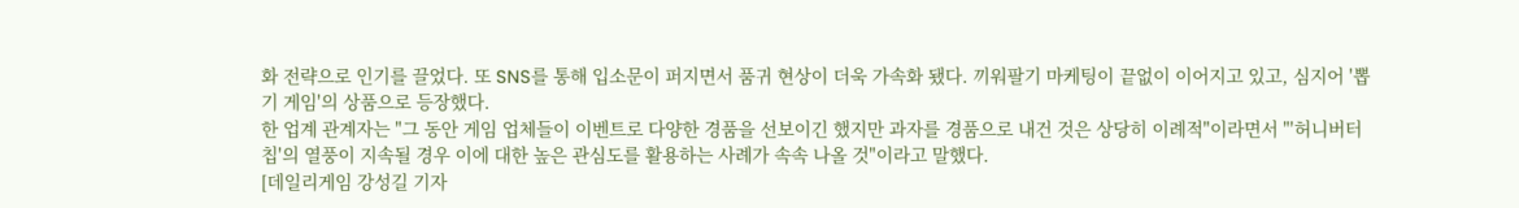화 전략으로 인기를 끌었다. 또 SNS를 통해 입소문이 퍼지면서 품귀 현상이 더욱 가속화 됐다. 끼워팔기 마케팅이 끝없이 이어지고 있고, 심지어 '뽑기 게임'의 상품으로 등장했다.
한 업계 관계자는 "그 동안 게임 업체들이 이벤트로 다양한 경품을 선보이긴 했지만 과자를 경품으로 내건 것은 상당히 이례적"이라면서 "'허니버터칩'의 열풍이 지속될 경우 이에 대한 높은 관심도를 활용하는 사례가 속속 나올 것"이라고 말했다.
[데일리게임 강성길 기자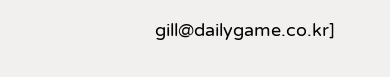gill@dailygame.co.kr]